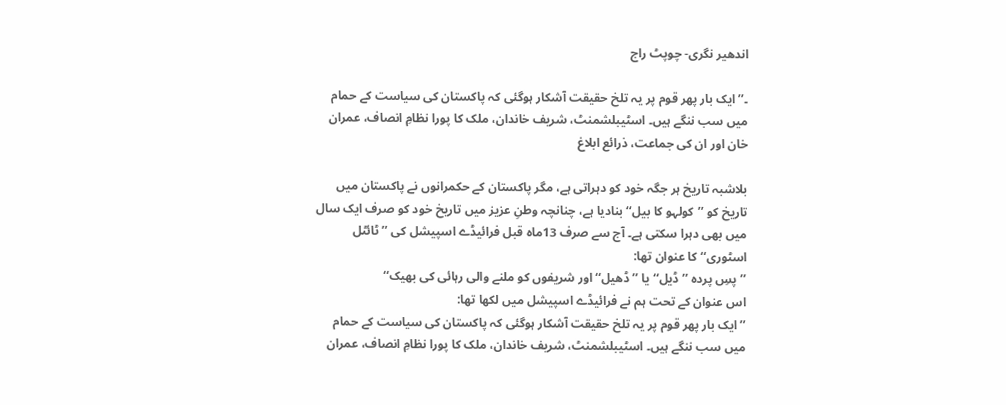اندھیر نگری- چوپٹ راج

۔’’ایک بار پھر قوم پر یہ تلخ حقیقت آشکار ہوگئی کہ پاکستان کی سیاست کے حمام میں سب ننگے ہیں۔ اسٹیبلشمنٹ، شریف خاندان، ملک کا پورا نظامِ انصاف، عمران خان اور ان کی جماعت، ذرائع ابلاغ

بلاشبہ تاریخ ہر جگہ خود کو دہراتی ہے، مگر پاکستان کے حکمرانوں نے پاکستان میں تاریخ کو ’’کولہو کا بیل‘‘ بنادیا ہے، چنانچہ وطنِ عزیز میں تاریخ خود کو صرف ایک سال میں بھی دہرا سکتی ہے۔ آج سے صرف 13ماہ قبل فرائیڈے اسپیشل کی ’’ٹائٹل اسٹوری‘‘ کا عنوان تھا:
’’پسِ پردہ ’’ڈیل‘‘ یا ’’ڈھیل‘‘ اور شریفوں کو ملنے والی رہائی کی بھیک‘‘
اس عنوان کے تحت ہم نے فرائیڈے اسپیشل میں لکھا تھا:
’’ایک بار پھر قوم پر یہ تلخ حقیقت آشکار ہوگئی کہ پاکستان کی سیاست کے حمام میں سب ننگے ہیں۔ اسٹیبلشمنٹ، شریف خاندان، ملک کا پورا نظامِ انصاف، عمران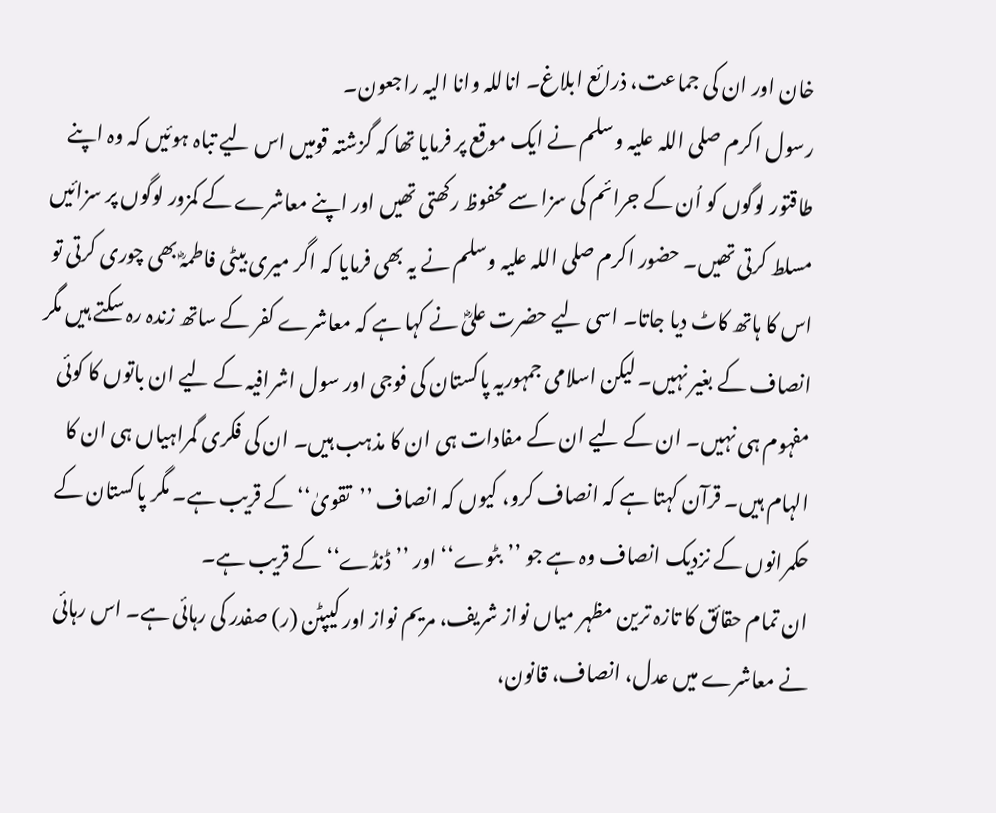خان اور ان کی جماعت، ذرائع ابلاغ۔ اناللہ وانا الیہ راجعون۔
رسول اکرم صلی اللہ علیہ وسلم نے ایک موقع پر فرمایا تھا کہ گزشتہ قومیں اس لیے تباہ ہوئیں کہ وہ اپنے طاقتور لوگوں کو اُن کے جرائم کی سزا سے محفوظ رکھتی تھیں اور اپنے معاشرے کے کمزور لوگوں پر سزائیں مسلط کرتی تھیں۔ حضور اکرم صلی اللہ علیہ وسلم نے یہ بھی فرمایا کہ اگر میری بیٹی فاطمہؓ بھی چوری کرتی تو اس کا ہاتھ کاٹ دیا جاتا۔ اسی لیے حضرت علیؓ نے کہا ہے کہ معاشرے کفر کے ساتھ زندہ رہ سکتے ہیں مگر انصاف کے بغیر نہیں۔ لیکن اسلامی جمہوریہ پاکستان کی فوجی اور سول اشرافیہ کے لیے ان باتوں کا کوئی مفہوم ہی نہیں۔ ان کے لیے ان کے مفادات ہی ان کا مذہب ہیں۔ ان کی فکری گمراہیاں ہی ان کا الہام ہیں۔ قرآن کہتا ہے کہ انصاف کرو، کیوں کہ انصاف ’’تقویٰ‘‘ کے قریب ہے۔ مگر پاکستان کے حکمرانوں کے نزدیک انصاف وہ ہے جو ’’بٹوے‘‘ اور ’’ڈنڈے‘‘ کے قریب ہے۔
ان تمام حقائق کا تازہ ترین مظہر میاں نواز شریف، مریم نواز اور کیپٹن (ر) صفدر کی رہائی ہے۔ اس رہائی نے معاشرے میں عدل، انصاف، قانون،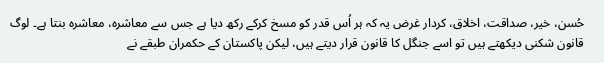حُسن، خیر، صداقت، اخلاق، کردار غرض یہ کہ ہر اُس قدر کو مسخ کرکے رکھ دیا ہے جس سے معاشرہ، معاشرہ بنتا ہے۔ لوگ قانون شکنی دیکھتے ہیں تو اسے جنگل کا قانون قرار دیتے ہیں، لیکن پاکستان کے حکمران طبقے نے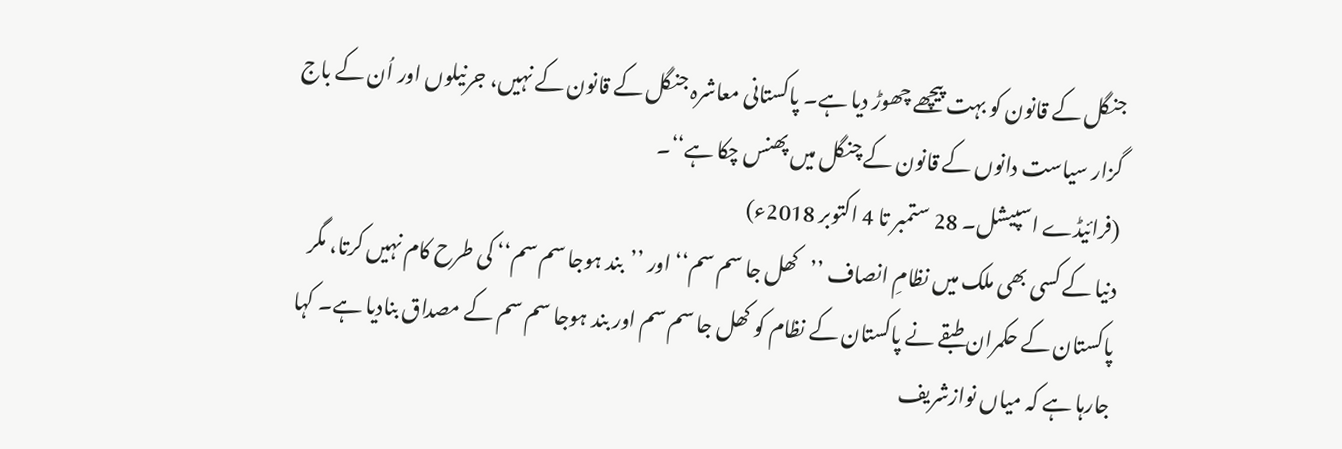جنگل کے قانون کو بہت پیچھے چھوڑ دیا ہے۔ پاکستانی معاشرہ جنگل کے قانون کے نہیں، جرنیلوں اور اُن کے باج گزار سیاست دانوں کے قانون کے چنگل میں پھنس چکا ہے‘‘۔
(فرائیڈے اسپیشل۔ 28 ستمبر تا 4 اکتوبر 2018ء)
دنیا کے کسی بھی ملک میں نظامِ انصاف ’’کھل جا سم سم‘‘ اور ’’بند ہوجا سم سم‘‘ کی طرح کام نہیں کرتا، مگر پاکستان کے حکمران طبقے نے پاکستان کے نظام کو کھل جا سم سم اور بند ہوجا سم سم کے مصداق بنادیا ہے۔ کہا جارہا ہے کہ میاں نوازشریف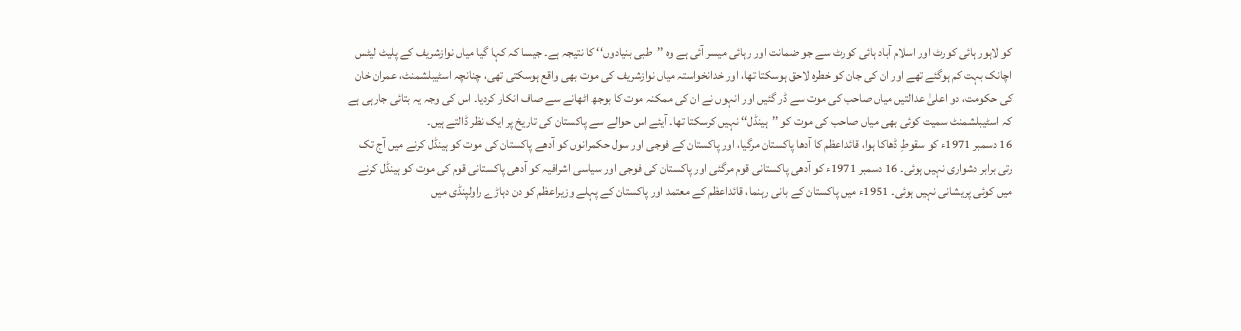کو لاہور ہائی کورٹ اور اسلام آباد ہائی کورٹ سے جو ضمانت اور رہائی میسر آئی ہے وہ ’’طبی بنیادوں‘‘ کا نتیجہ ہے۔ جیسا کہ کہا گیا میاں نوازشریف کے پلیٹ لیٹس اچانک بہت کم ہوگئے تھے اور ان کی جان کو خطرہ لاحق ہوسکتا تھا، اور خدانخواستہ میاں نوازشریف کی موت بھی واقع ہوسکتی تھی، چنانچہ اسٹیبلشمنٹ، عمران خان کی حکومت، دو اعلیٰ عدالتیں میاں صاحب کی موت سے ڈر گئیں اور انہوں نے ان کی ممکنہ موت کا بوجھ اٹھانے سے صاف انکار کردیا۔ اس کی وجہ یہ بتائی جارہی ہے کہ اسٹیبلشمنٹ سمیت کوئی بھی میاں صاحب کی موت کو ’’ہینڈل‘‘ نہیں کرسکتا تھا۔ آیئے اس حوالے سے پاکستان کی تاریخ پر ایک نظر ڈالتے ہیں۔
16 دسمبر 1971ء کو سقوطِ ڈھاکا ہوا، قائداعظم کا آدھا پاکستان مرگیا، اور پاکستان کے فوجی اور سول حکمرانوں کو آدھے پاکستان کی موت کو ہینڈل کرنے میں آج تک رتی برابر دشواری نہیں ہوئی۔ 16 دسمبر 1971ء کو آدھی پاکستانی قوم مرگئی اور پاکستان کی فوجی اور سیاسی اشرافیہ کو آدھی پاکستانی قوم کی موت کو ہینڈل کرنے میں کوئی پریشانی نہیں ہوئی۔ 1951ء میں پاکستان کے بانی رہنما، قائداعظم کے معتمد اور پاکستان کے پہلے وزیراعظم کو دن دہاڑے راولپنڈی میں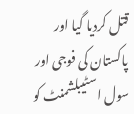قتل کردیا گیا اور پاکستان کی فوجی اور سول اسٹیبلشمنٹ کو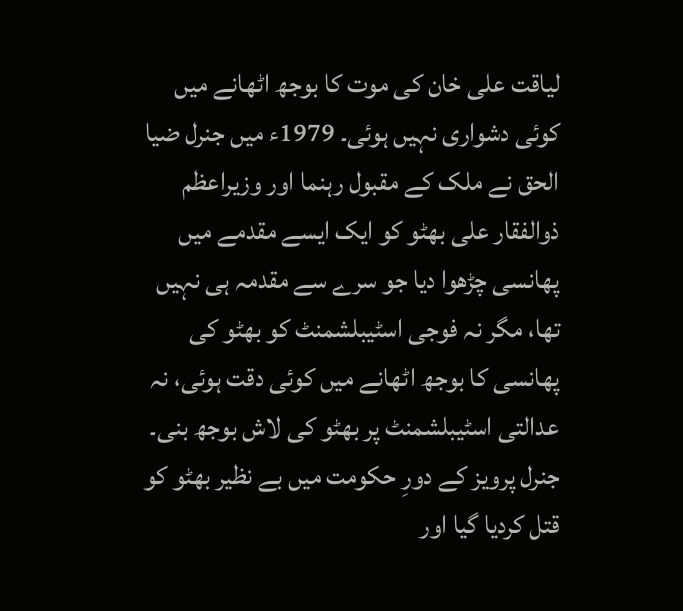لیاقت علی خان کی موت کا بوجھ اٹھانے میں کوئی دشواری نہیں ہوئی۔ 1979ء میں جنرل ضیا الحق نے ملک کے مقبول رہنما اور وزیراعظم ذوالفقار علی بھٹو کو ایک ایسے مقدمے میں پھانسی چڑھوا دیا جو سرے سے مقدمہ ہی نہیں تھا، مگر نہ فوجی اسٹیبلشمنٹ کو بھٹو کی پھانسی کا بوجھ اٹھانے میں کوئی دقت ہوئی، نہ عدالتی اسٹیبلشمنٹ پر بھٹو کی لاش بوجھ بنی۔ جنرل پرویز کے دورِ حکومت میں بے نظیر بھٹو کو قتل کردیا گیا اور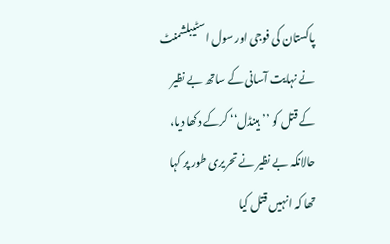پاکستان کی فوجی اور سول اسٹیبلشمنٹ نے نہایت آسانی کے ساتھ بے نظیر کے قتل کو ’’ہینڈل‘‘ کرکے دکھا دیا، حالانکہ بے نظیر نے تحریری طور پر کہا تھا کہ انہیں قتل کیا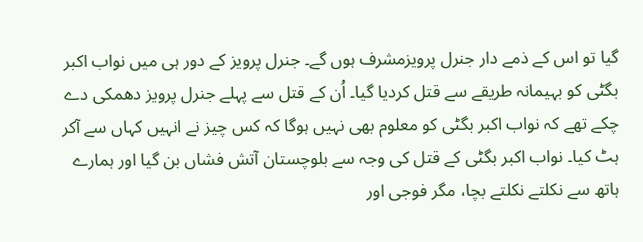گیا تو اس کے ذمے دار جنرل پرویزمشرف ہوں گے۔ جنرل پرویز کے دور ہی میں نواب اکبر بگٹی کو بہیمانہ طریقے سے قتل کردیا گیا۔ اُن کے قتل سے پہلے جنرل پرویز دھمکی دے چکے تھے کہ نواب اکبر بگٹی کو معلوم بھی نہیں ہوگا کہ کس چیز نے انہیں کہاں سے آکر ہٹ کیا۔ نواب اکبر بگٹی کے قتل کی وجہ سے بلوچستان آتش فشاں بن گیا اور ہمارے ہاتھ سے نکلتے نکلتے بچا، مگر فوجی اور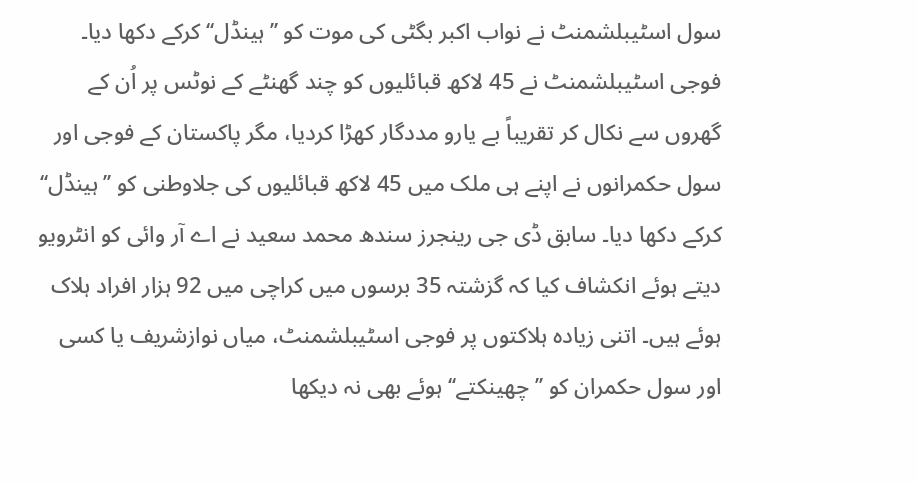سول اسٹیبلشمنٹ نے نواب اکبر بگٹی کی موت کو ’’ہینڈل‘‘ کرکے دکھا دیا۔ فوجی اسٹیبلشمنٹ نے 45 لاکھ قبائلیوں کو چند گھنٹے کے نوٹس پر اُن کے گھروں سے نکال کر تقریباً بے یارو مددگار کھڑا کردیا، مگر پاکستان کے فوجی اور سول حکمرانوں نے اپنے ہی ملک میں 45 لاکھ قبائلیوں کی جلاوطنی کو ’’ہینڈل‘‘ کرکے دکھا دیا۔ سابق ڈی جی رینجرز سندھ محمد سعید نے اے آر وائی کو انٹرویو دیتے ہوئے انکشاف کیا کہ گزشتہ 35 برسوں میں کراچی میں 92 ہزار افراد ہلاک ہوئے ہیں۔ اتنی زیادہ ہلاکتوں پر فوجی اسٹیبلشمنٹ، میاں نوازشریف یا کسی اور سول حکمران کو ’’چھینکتے‘‘ ہوئے بھی نہ دیکھا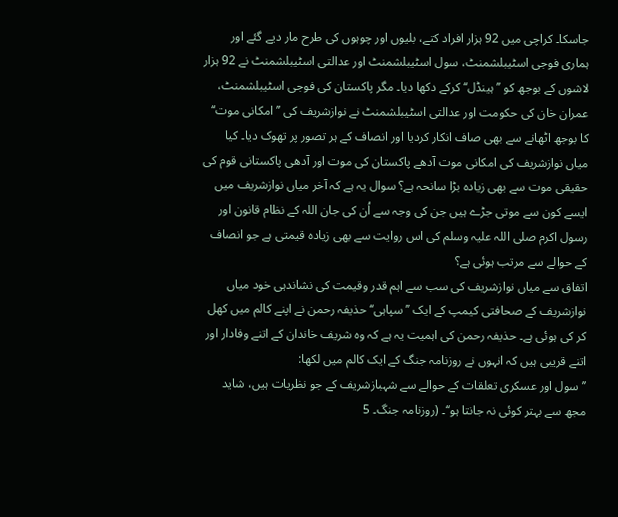جاسکا۔ کراچی میں 92 ہزار افراد کتے، بلیوں اور چوہوں کی طرح مار دیے گئے اور ہماری فوجی اسٹیبلشمنٹ، سول اسٹیبلشمنٹ اور عدالتی اسٹیبلشمنٹ نے 92 ہزار لاشوں کے بوجھ کو ’’ہینڈل‘‘ کرکے دکھا دیا۔ مگر پاکستان کی فوجی اسٹیبلشمنٹ، عمران خان کی حکومت اور عدالتی اسٹیبلشمنٹ نے نوازشریف کی ’’امکانی موت‘‘ کا بوجھ اٹھانے سے بھی صاف انکار کردیا اور انصاف کے ہر تصور پر تھوک دیا۔ کیا میاں نوازشریف کی امکانی موت آدھے پاکستان کی موت اور آدھی پاکستانی قوم کی حقیقی موت سے بھی زیادہ بڑا سانحہ ہے؟ سوال یہ ہے کہ آخر میاں نوازشریف میں ایسے کون سے موتی جڑے ہیں جن کی وجہ سے اُن کی جان اللہ کے نظام قانون اور رسول اکرم صلی اللہ علیہ وسلم کی اس روایت سے بھی زیادہ قیمتی ہے جو انصاف کے حوالے سے مرتب ہوئی ہے؟
اتفاق سے میاں نوازشریف کی سب سے اہم قدر وقیمت کی نشاندہی خود میاں نوازشریف کے صحافتی کیمپ کے ایک ’’سپاہی‘‘ حذیفہ رحمن نے اپنے کالم میں کھل کر کی ہوئی ہے۔ حذیفہ رحمن کی اہمیت یہ ہے کہ وہ شریف خاندان کے اتنے وفادار اور اتنے قریبی ہیں کہ انہوں نے روزنامہ جنگ کے ایک کالم میں لکھا:
’’سول اور عسکری تعلقات کے حوالے سے شہبازشریف کے جو نظریات ہیں، شاید مجھ سے بہتر کوئی نہ جانتا ہو‘‘۔ (روزنامہ جنگ۔ 5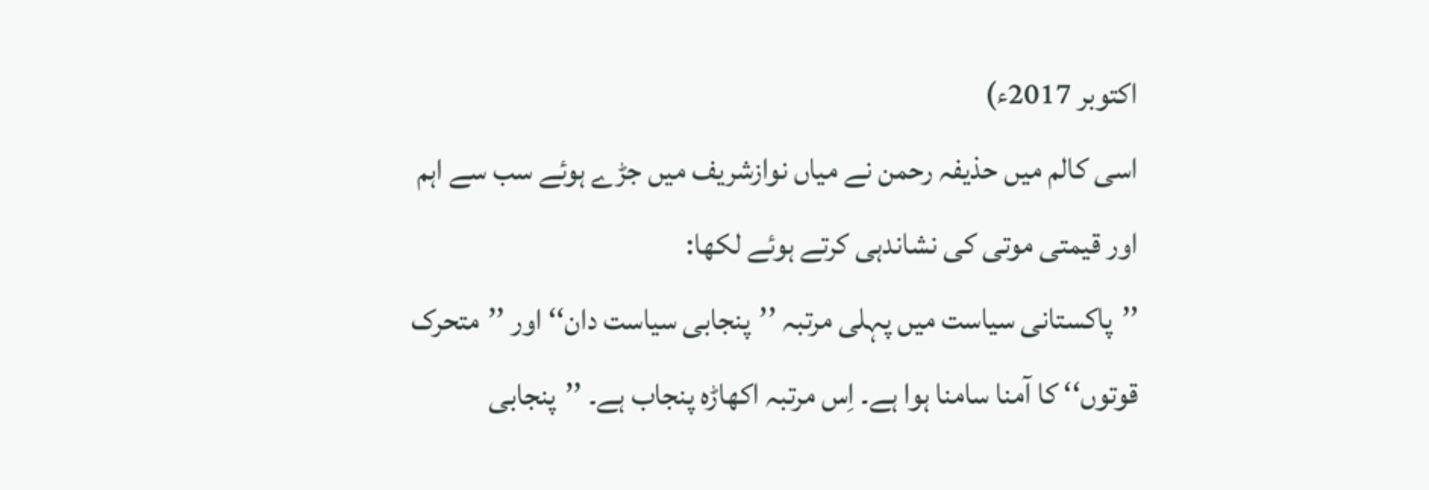اکتوبر 2017ء)
اسی کالم میں حذیفہ رحمن نے میاں نوازشریف میں جڑے ہوئے سب سے اہم اور قیمتی موتی کی نشاندہی کرتے ہوئے لکھا:
’’پاکستانی سیاست میں پہلی مرتبہ ’’پنجابی سیاست دان‘‘ اور ’’متحرک قوتوں‘‘ کا آمنا سامنا ہوا ہے۔ اِس مرتبہ اکھاڑہ پنجاب ہے۔ ’’پنجابی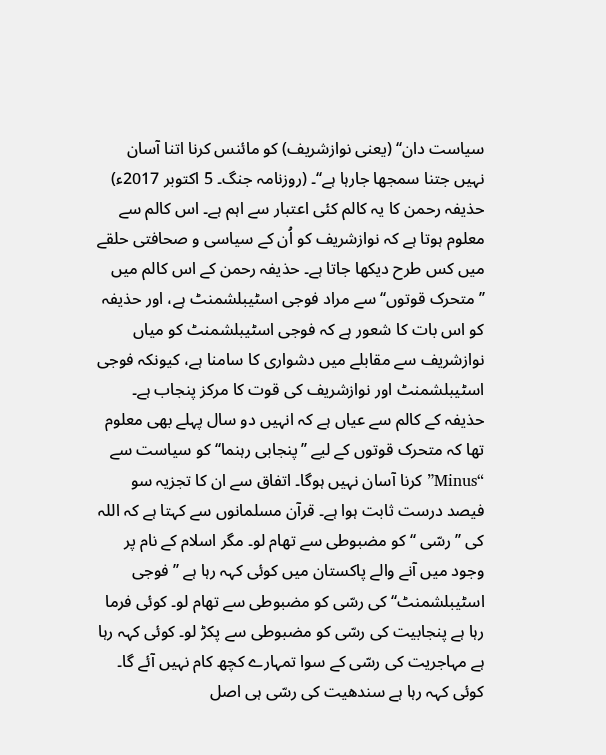سیاست دان‘‘ (یعنی نوازشریف) کو مائنس کرنا اتنا آسان نہیں جتنا سمجھا جارہا ہے‘‘۔ (روزنامہ جنگ۔ 5 اکتوبر 2017ء)
حذیفہ رحمن کا یہ کالم کئی اعتبار سے اہم ہے۔ اس کالم سے معلوم ہوتا ہے کہ نوازشریف کو اُن کے سیاسی و صحافتی حلقے میں کس طرح دیکھا جاتا ہے۔ حذیفہ رحمن کے اس کالم میں ’’متحرک قوتوں‘‘ سے مراد فوجی اسٹیبلشمنٹ ہے، اور حذیفہ کو اس بات کا شعور ہے کہ فوجی اسٹیبلشمنٹ کو میاں نوازشریف سے مقابلے میں دشواری کا سامنا ہے، کیونکہ فوجی اسٹیبلشمنٹ اور نوازشریف کی قوت کا مرکز پنجاب ہے۔ حذیفہ کے کالم سے عیاں ہے کہ انہیں دو سال پہلے بھی معلوم تھا کہ متحرک قوتوں کے لیے ’’پنجابی رہنما‘‘ کو سیاست سے “Minus” کرنا آسان نہیں ہوگا۔ اتفاق سے ان کا تجزیہ سو فیصد درست ثابت ہوا ہے۔ قرآن مسلمانوں سے کہتا ہے کہ اللہ کی ’’رسّی ‘‘ کو مضبوطی سے تھام لو۔ مگر اسلام کے نام پر وجود میں آنے والے پاکستان میں کوئی کہہ رہا ہے ’’فوجی اسٹیبلشمنٹ‘‘ کی رسّی کو مضبوطی سے تھام لو۔ کوئی فرما رہا ہے پنجابیت کی رسّی کو مضبوطی سے پکڑ لو۔ کوئی کہہ رہا ہے مہاجریت کی رسّی کے سوا تمہارے کچھ کام نہیں آئے گا۔ کوئی کہہ رہا ہے سندھیت کی رسّی ہی اصل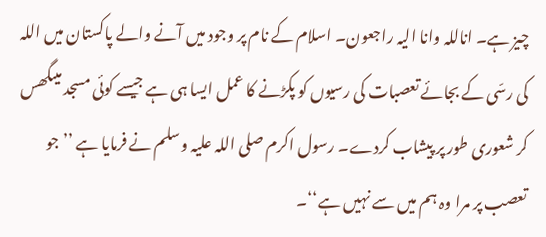چیز ہے۔ اناللہ وانا الیہ راجعون۔ اسلام کے نام پر وجود میں آنے والے پاکستان میں اللہ کی رسّی کے بجائے تعصبات کی رسیوں کو پکڑنے کا عمل ایسا ہی ہے جیسے کوئی مسجد میںگھس کر شعوری طور پر پیشاب کردے۔ رسول اکرم صلی اللہ علیہ وسلم نے فرمایا ہے ’’جو تعصب پر مرا وہ ہم میں سے نہیں ہے‘‘۔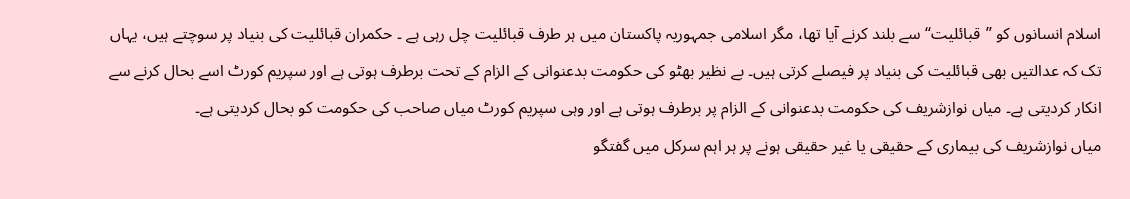اسلام انسانوں کو ’’قبائلیت‘‘ سے بلند کرنے آیا تھا، مگر اسلامی جمہوریہ پاکستان میں ہر طرف قبائلیت چل رہی ہے ۔ حکمران قبائلیت کی بنیاد پر سوچتے ہیں، یہاں تک کہ عدالتیں بھی قبائلیت کی بنیاد پر فیصلے کرتی ہیں۔ بے نظیر بھٹو کی حکومت بدعنوانی کے الزام کے تحت برطرف ہوتی ہے اور سپریم کورٹ اسے بحال کرنے سے انکار کردیتی ہے۔ میاں نوازشریف کی حکومت بدعنوانی کے الزام پر برطرف ہوتی ہے اور وہی سپریم کورٹ میاں صاحب کی حکومت کو بحال کردیتی ہے۔
میاں نوازشریف کی بیماری کے حقیقی یا غیر حقیقی ہونے پر ہر اہم سرکل میں گفتگو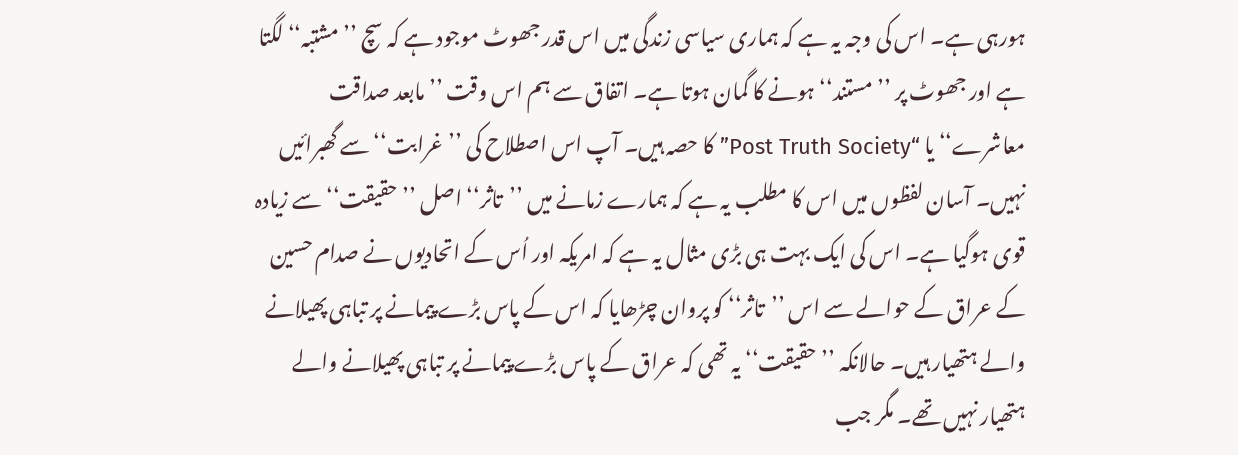ہورہی ہے۔ اس کی وجہ یہ ہے کہ ہماری سیاسی زندگی میں اس قدر جھوٹ موجود ہے کہ سچ ’’مشتبہ‘‘ لگتا ہے اور جھوٹ پر ’’مستند‘‘ ہونے کا گمان ہوتا ہے۔ اتفاق سے ہم اس وقت ’’مابعد صداقت معاشرے‘‘ یا “Post Truth Society” کا حصہ ہیں۔ آپ اس اصطلاح کی ’’غرابت‘‘ سے گھبرائیں نہیں۔ آسان لفظوں میں اس کا مطلب یہ ہے کہ ہمارے زمانے میں ’’تاثر‘‘ اصل ’’حقیقت‘‘ سے زیادہ قوی ہوگیا ہے۔ اس کی ایک بہت ہی بڑی مثال یہ ہے کہ امریکہ اور اُس کے اتحادیوں نے صدام حسین کے عراق کے حوالے سے اس ’’تاثر‘‘ کو پروان چڑھایا کہ اس کے پاس بڑے پیمانے پر تباہی پھیلانے والے ہتھیار ہیں۔ حالانکہ ’’حقیقت‘‘ یہ تھی کہ عراق کے پاس بڑے پیمانے پر تباہی پھیلانے والے ہتھیار نہیں تھے۔ مگر جب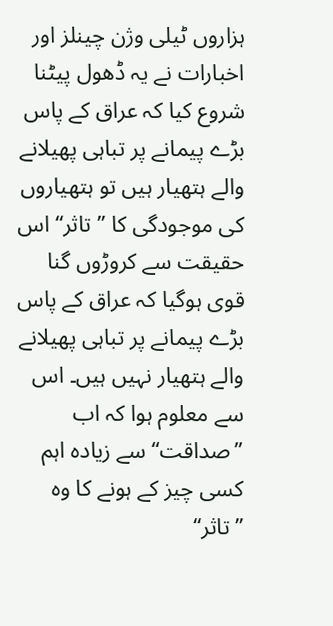ہزاروں ٹیلی وژن چینلز اور اخبارات نے یہ ڈھول پیٹنا شروع کیا کہ عراق کے پاس بڑے پیمانے پر تباہی پھیلانے والے ہتھیار ہیں تو ہتھیاروں کی موجودگی کا ’’تاثر‘‘ اس حقیقت سے کروڑوں گنا قوی ہوگیا کہ عراق کے پاس بڑے پیمانے پر تباہی پھیلانے والے ہتھیار نہیں ہیں۔ اس سے معلوم ہوا کہ اب ’’صداقت‘‘ سے زیادہ اہم کسی چیز کے ہونے کا وہ ’’تاثر‘‘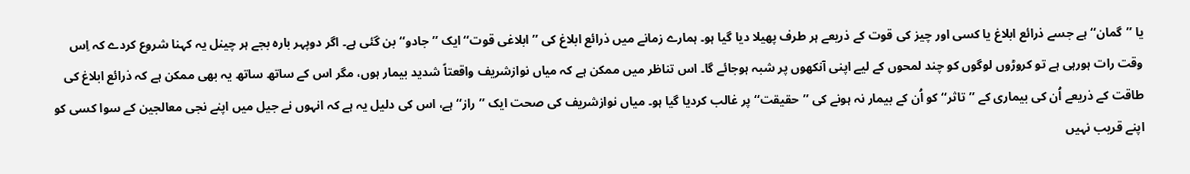یا ’’گمان‘‘ ہے جسے ذرائع ابلاغ یا کسی اور چیز کی قوت کے ذریعے ہر طرف پھیلا دیا گیا ہو۔ ہمارے زمانے میں ذرائع ابلاغ کی ’’ابلاغی قوت‘‘ ایک ’’جادو‘‘ بن گئی ہے۔ اگر دوپہر بارہ بجے ہر چینل یہ کہنا شروع کردے کہ اِس وقت رات ہورہی ہے تو کروڑوں لوگوں کو چند لمحوں کے لیے اپنی آنکھوں پر شبہ ہوجائے گا۔ اس تناظر میں ممکن ہے کہ میاں نوازشریف واقعتاً شدید بیمار ہوں، مگر اس کے ساتھ ساتھ یہ بھی ممکن ہے کہ ذرائع ابلاغ کی طاقت کے ذریعے اُن کی بیماری کے ’’تاثر‘‘ کو اُن کے بیمار نہ ہونے کی ’’حقیقت‘‘ پر غالب کردیا گیا ہو۔ میاں نوازشریف کی صحت ایک ’’راز‘‘ ہے، اس کی دلیل یہ ہے کہ انہوں نے جیل میں اپنے نجی معالجین کے سوا کسی کو اپنے قریب نہیں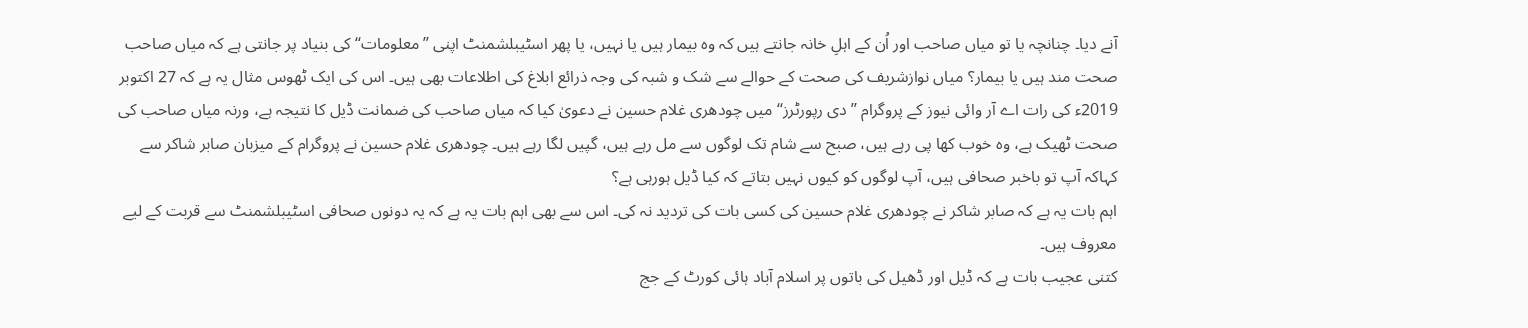آنے دیا۔ چنانچہ یا تو میاں صاحب اور اُن کے اہلِ خانہ جانتے ہیں کہ وہ بیمار ہیں یا نہیں، یا پھر اسٹیبلشمنٹ اپنی ’’معلومات‘‘ کی بنیاد پر جانتی ہے کہ میاں صاحب صحت مند ہیں یا بیمار؟ میاں نوازشریف کی صحت کے حوالے سے شک و شبہ کی وجہ ذرائع ابلاغ کی اطلاعات بھی ہیں۔ اس کی ایک ٹھوس مثال یہ ہے کہ 27 اکتوبر 2019ء کی رات اے آر وائی نیوز کے پروگرام ’’دی رپورٹرز‘‘ میں چودھری غلام حسین نے دعویٰ کیا کہ میاں صاحب کی ضمانت ڈیل کا نتیجہ ہے، ورنہ میاں صاحب کی صحت ٹھیک ہے، وہ خوب کھا پی رہے ہیں، صبح سے شام تک لوگوں سے مل رہے ہیں، گپیں لگا رہے ہیں۔ چودھری غلام حسین نے پروگرام کے میزبان صابر شاکر سے کہاکہ آپ تو باخبر صحافی ہیں، آپ لوگوں کو کیوں نہیں بتاتے کہ کیا ڈیل ہورہی ہے؟
اہم بات یہ ہے کہ صابر شاکر نے چودھری غلام حسین کی کسی بات کی تردید نہ کی۔ اس سے بھی اہم بات یہ ہے کہ یہ دونوں صحافی اسٹیبلشمنٹ سے قربت کے لیے معروف ہیں۔
کتنی عجیب بات ہے کہ ڈیل اور ڈھیل کی باتوں پر اسلام آباد ہائی کورٹ کے جج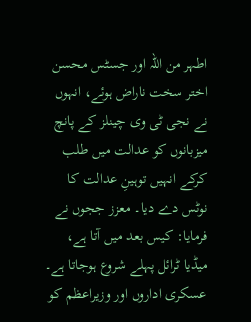اطہر من اللہ اور جسٹس محسن اختر سخت ناراض ہوئے، انہوں نے نجی ٹی وی چینلز کے پانچ میزبانوں کو عدالت میں طلب کرکے انہیں توہینِ عدالت کا نوٹس دے دیا۔ معزز ججوں نے فرمایا: کیس بعد میں آتا ہے، میڈیا ٹرائل پہلے شروع ہوجاتا ہے۔ عسکری اداروں اور وزیراعظم کو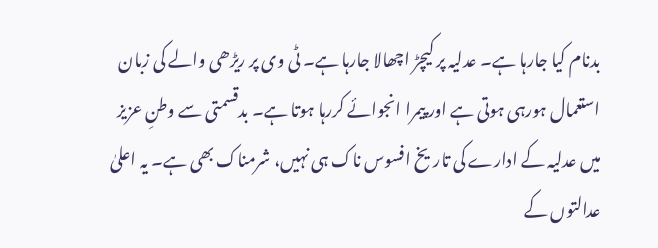بدنام کیا جارہا ہے۔ عدلیہ پر کیچڑ اچھالا جارہا ہے۔ ٹی وی پر ریڑھی والے کی زبان استعمال ہورہی ہوتی ہے اور پیمرا انجوائے کررہا ہوتا ہے۔ بدقسمتی سے وطنِ عزیز میں عدلیہ کے ادارے کی تاریخ افسوس ناک ہی نہیں، شرمناک بھی ہے۔ یہ اعلیٰ عدالتوں کے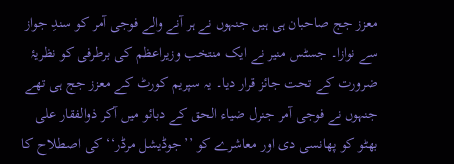معزز جج صاحبان ہی ہیں جنہوں نے ہر آنے والے فوجی آمر کو سندِ جواز سے نوازا۔ جسٹس منیر نے ایک منتخب وزیراعظم کی برطرفی کو نظریۂ ضرورت کے تحت جائز قرار دیا۔ یہ سپریم کورٹ کے معزز جج ہی تھے جنہوں نے فوجی آمر جنرل ضیاء الحق کے دبائو میں آکر ذوالفقار علی بھٹو کو پھانسی دی اور معاشرے کو ’’جوڈیشل مرڈر‘‘ کی اصطلاح کا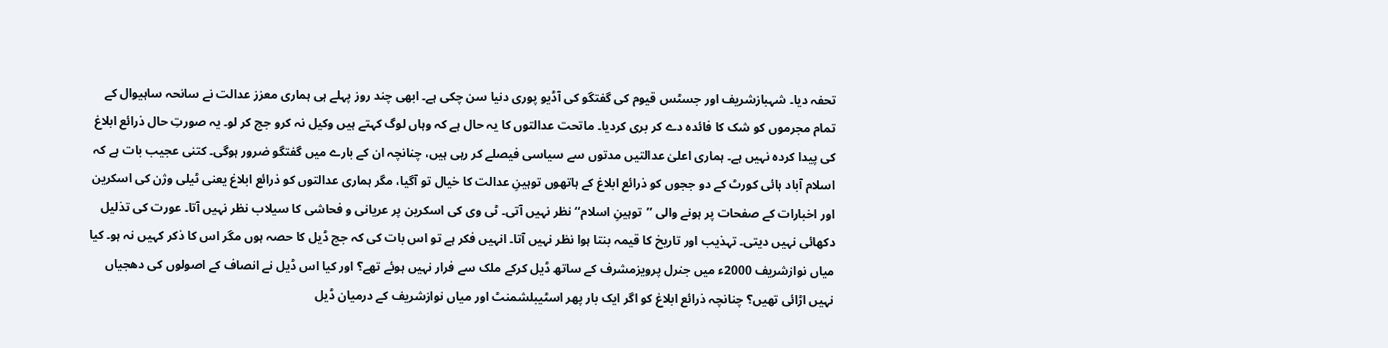تحفہ دیا۔ شہبازشریف اور جسٹس قیوم کی گفتگو کی آڈیو پوری دنیا سن چکی ہے۔ ابھی چند روز پہلے ہی ہماری معزز عدالت نے سانحہ ساہیوال کے تمام مجرموں کو شک کا فائدہ دے کر بری کردیا۔ ماتحت عدالتوں کا یہ حال ہے کہ وہاں لوگ کہتے ہیں وکیل نہ کرو جج کر لو۔ یہ صورتِ حال ذرائع ابلاغ کی پیدا کردہ نہیں ہے۔ ہماری اعلیٰ عدالتیں مدتوں سے سیاسی فیصلے کر رہی ہیں، چنانچہ ان کے بارے میں گفتگو ضرور ہوگی۔ کتنی عجیب بات ہے کہ اسلام آباد ہائی کورٹ کے دو ججوں کو ذرائع ابلاغ کے ہاتھوں توہینِ عدالت کا خیال تو آگیا، مگر ہماری عدالتوں کو ذرائع ابلاغ یعنی ٹیلی وژن کی اسکرین اور اخبارات کے صفحات پر ہونے والی ’’توہینِ اسلام‘‘ نظر نہیں آتی۔ ٹی وی کی اسکرین پر عریانی و فحاشی کا سیلاب نظر نہیں آتا۔ عورت کی تذلیل دکھائی نہیں دیتی۔ تہذیب اور تاریخ کا قیمہ بنتا ہوا نظر نہیں آتا۔ انہیں فکر ہے تو اس بات کی کہ جج ڈیل کا حصہ ہوں مگر اس کا ذکر کہیں نہ ہو۔ کیا میاں نوازشریف 2000ء میں جنرل پرویزمشرف کے ساتھ ڈیل کرکے ملک سے فرار نہیں ہوئے تھے؟ اور کیا اس ڈیل نے انصاف کے اصولوں کی دھجیاں نہیں اڑائی تھیں؟ چنانچہ ذرائع ابلاغ کو اگر ایک بار پھر اسٹیبلشمنٹ اور میاں نوازشریف کے درمیان ڈیل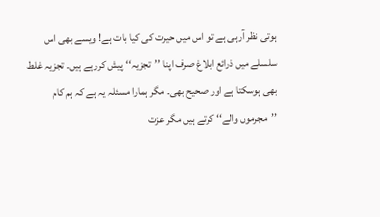ہوتی نظر آرہی ہے تو اس میں حیرت کی کیا بات ہے! ویسے بھی اس سلسلے میں ذرائع ابلاغ صرف اپنا ’’تجزیہ‘‘ پیش کررہے ہیں۔ تجزیہ غلط بھی ہوسکتا ہے اور صحیح بھی۔ مگر ہمارا مسئلہ یہ ہے کہ ہم کام ’’مجرموں والے‘‘ کرتے ہیں مگر عزت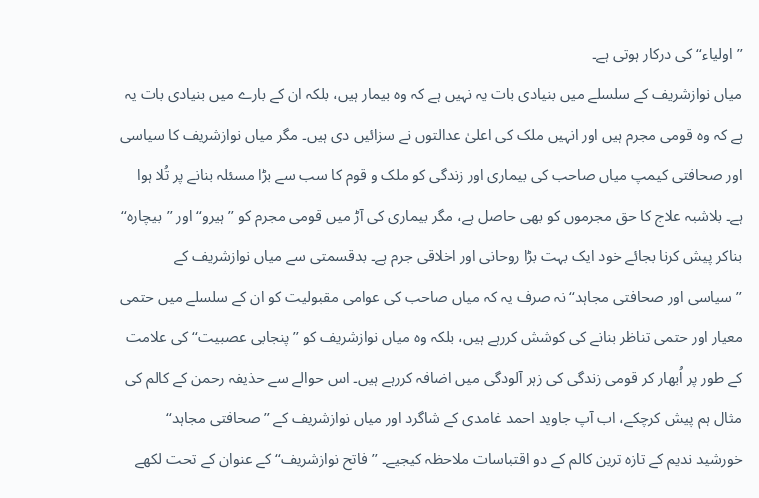’’اولیاء‘‘ کی درکار ہوتی ہے۔
میاں نوازشریف کے سلسلے میں بنیادی بات یہ نہیں ہے کہ وہ بیمار ہیں، بلکہ ان کے بارے میں بنیادی بات یہ ہے کہ وہ قومی مجرم ہیں اور انہیں ملک کی اعلیٰ عدالتوں نے سزائیں دی ہیں۔ مگر میاں نوازشریف کا سیاسی اور صحافتی کیمپ میاں صاحب کی بیماری اور زندگی کو ملک و قوم کا سب سے بڑا مسئلہ بنانے پر تُلا ہوا ہے۔ بلاشبہ علاج کا حق مجرموں کو بھی حاصل ہے، مگر بیماری کی آڑ میں قومی مجرم کو ’’ہیرو‘‘ اور ’’بیچارہ‘‘ بناکر پیش کرنا بجائے خود ایک بہت بڑا روحانی اور اخلاقی جرم ہے۔ بدقسمتی سے میاں نوازشریف کے ’’سیاسی اور صحافتی مجاہد‘‘ نہ صرف یہ کہ میاں صاحب کی عوامی مقبولیت کو ان کے سلسلے میں حتمی معیار اور حتمی تناظر بنانے کی کوشش کررہے ہیں، بلکہ وہ میاں نوازشریف کو ’’پنجابی عصبیت‘‘ کی علامت کے طور پر اُبھار کر قومی زندگی کی زہر آلودگی میں اضافہ کررہے ہیں۔ اس حوالے سے حذیفہ رحمن کے کالم کی مثال ہم پیش کرچکے، اب آپ جاوید احمد غامدی کے شاگرد اور میاں نوازشریف کے ’’صحافتی مجاہد‘‘ خورشید ندیم کے تازہ ترین کالم کے دو اقتباسات ملاحظہ کیجیے۔ ’’فاتح نوازشریف‘‘ کے عنوان کے تحت لکھے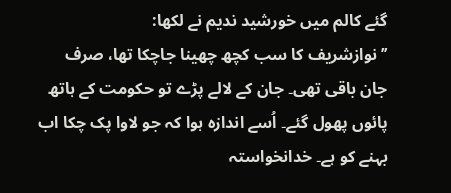گئے کالم میں خورشید ندیم نے لکھا:
’’نوازشریف کا سب کچھ چھینا جاچکا تھا، صرف جان باقی تھی۔ جان کے لالے پڑے تو حکومت کے ہاتھ پائوں پھول گئے۔ اُسے اندازہ ہوا کہ جو لاوا پک چکا اب بہنے کو ہے۔ خدانخواستہ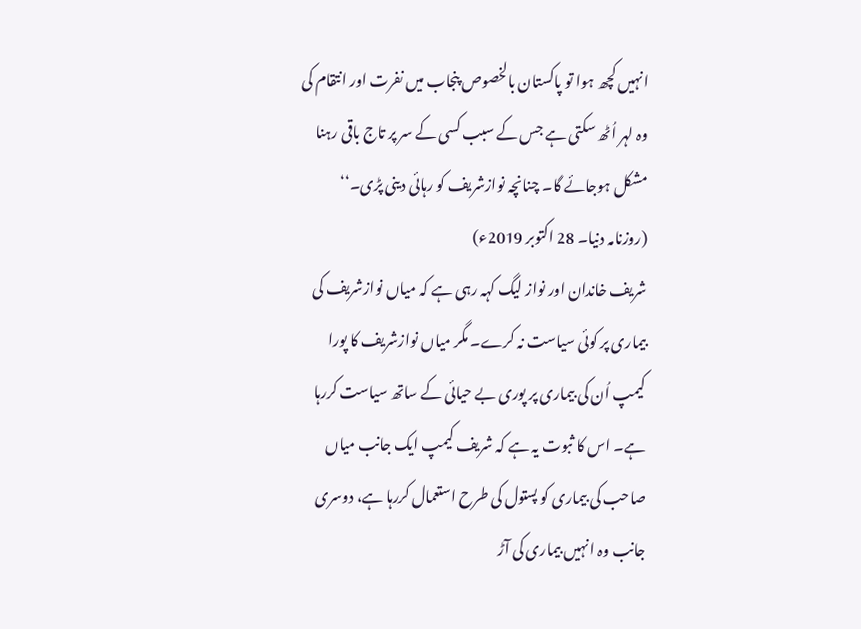انہیں کچھ ہوا تو پاکستان بالخصوص پنجاب میں نفرت اور انتقام کی وہ لہر اُٹھ سکتی ہے جس کے سبب کسی کے سر پر تاج باقی رہنا مشکل ہوجائے گا۔ چنانچہ نوازشریف کو رہائی دینی پڑی۔‘‘
(روزنامہ دنیا۔ 28 اکتوبر 2019ء)
شریف خاندان اور نواز لیگ کہہ رہی ہے کہ میاں نوازشریف کی بیماری پر کوئی سیاست نہ کرے۔ مگر میاں نوازشریف کا پورا کیمپ اُن کی بیماری پر پوری بے حیائی کے ساتھ سیاست کررہا ہے۔ اس کا ثبوت یہ ہے کہ شریف کیمپ ایک جانب میاں صاحب کی بیماری کو پستول کی طرح استعمال کررہا ہے، دوسری جانب وہ انہیں بیماری کی آڑ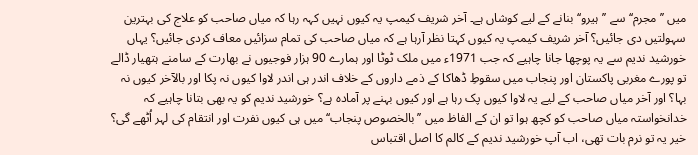میں ’’مجرم‘‘ سے ’’ہیرو‘‘ بنانے کے لیے کوشاں ہے۔ آخر شریف کیمپ یہ کیوں نہیں کہہ رہا کہ میاں صاحب کو علاج کی بہترین سہولتیں دی جائیں؟ آخر شریف کیمپ یہ کیوں کہتا نظر آرہا ہے کہ میاں صاحب کی تمام سزائیں معاف کردی جائیں؟ یہاں خورشید ندیم سے یہ پوچھا جانا چاہیے کہ جب 1971ء میں ملک ٹوٹا اور ہمارے 90 ہزار فوجیوں نے بھارت کے سامنے ہتھیار ڈالے تو پورے مغربی پاکستان اور پنجاب میں سقوطِ ڈھاکا کے ذمے داروں کے خلاف اندر ہی اندر لاوا کیوں نہ پکا اور بالآخر کیوں نہ بہا؟ اور آخر میاں صاحب کے لیے یہ لاوا کیوں پک رہا ہے اور کیوں بہنے پر آمادہ ہے؟ خورشید ندیم کو یہ بھی بتانا چاہیے کہ خدانخواستہ میاں صاحب کو کچھ ہوا تو ان کے الفاظ میں ’’بالخصوص پنجاب‘‘ میں ہی کیوں نفرت اور انتقام کی لہر اُٹھے گی؟ خیر یہ تو نرم بات تھی، اب آپ خورشید ندیم کے کالم کا اصل اقتباس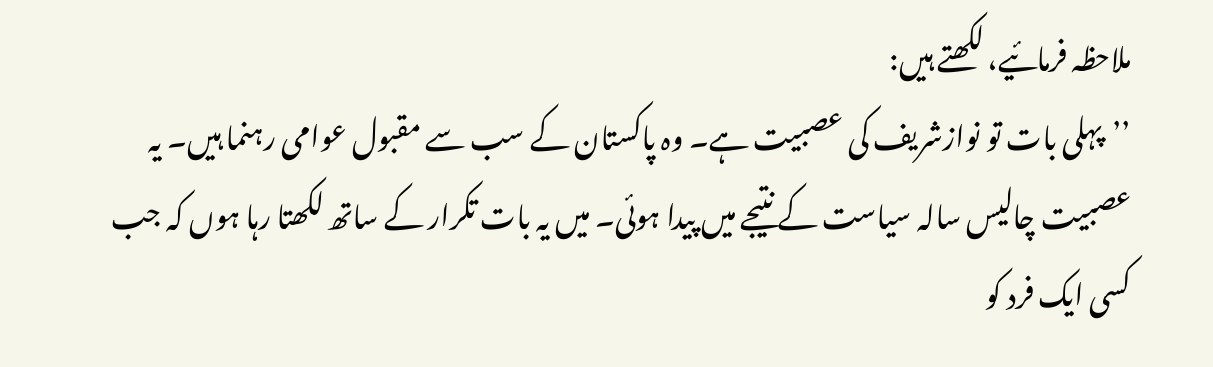ملاحظہ فرمائیے، لکھتے ہیں:
’’پہلی بات تو نوازشریف کی عصبیت ہے۔ وہ پاکستان کے سب سے مقبول عوامی رہنما ہیں۔ یہ عصبیت چالیس سالہ سیاست کے نتیجے میں پیدا ہوئی۔ میں یہ بات تکرار کے ساتھ لکھتا رہا ہوں کہ جب کسی ایک فرد کو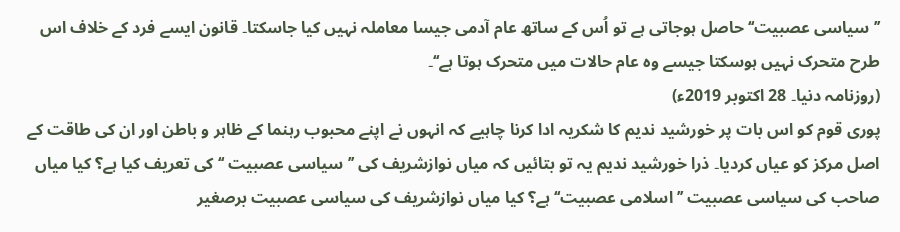’’سیاسی عصبیت‘‘ حاصل ہوجاتی ہے تو اُس کے ساتھ عام آدمی جیسا معاملہ نہیں کیا جاسکتا۔ قانون ایسے فرد کے خلاف اس طرح متحرک نہیں ہوسکتا جیسے وہ عام حالات میں متحرک ہوتا ہے‘‘۔
(روزنامہ دنیا۔ 28 اکتوبر 2019ء)
پوری قوم کو اس بات پر خورشید ندیم کا شکریہ ادا کرنا چاہیے کہ انہوں نے اپنے محبوب رہنما کے ظاہر و باطن اور ان کی طاقت کے اصل مرکز کو عیاں کردیا۔ ذرا خورشید ندیم یہ تو بتائیں کہ میاں نوازشریف کی ’’سیاسی عصبیت ‘‘ کی تعریف کیا ہے؟ کیا میاں صاحب کی سیاسی عصبیت ’’اسلامی عصبیت‘‘ ہے؟ کیا میاں نوازشریف کی سیاسی عصبیت برصغیر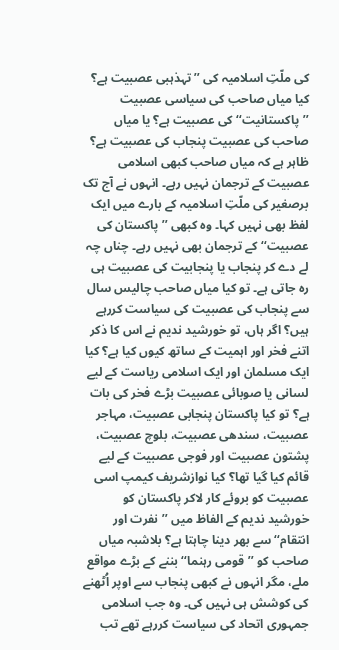کی ملّتِ اسلامیہ کی ’’تہذہبی عصبیت ہے؟ کیا میاں صاحب کی سیاسی عصبیت ’’پاکستانیت‘‘ کی عصبیت ہے؟ یا میاں صاحب کی عصبیت پنجاب کی عصبیت ہے؟ ظاہر ہے کہ میاں صاحب کبھی اسلامی عصبیت کے ترجمان نہیں رہے۔ انہوں نے آج تک برصغیر کی ملّتِ اسلامیہ کے بارے میں ایک لفظ بھی نہیں کہا۔ وہ کبھی ’’پاکستان کی عصبیت‘‘ کے ترجمان بھی نہیں رہے۔ چناں چہ لے دے کر پنجاب یا پنجابیت کی عصبیت ہی رہ جاتی ہے۔ تو کیا میاں صاحب چالیس سال سے پنجاب کی عصبیت کی سیاست کررہے ہیں؟ اگر ہاں، تو خورشید ندیم نے اس کا ذکر اتنے فخر اور اہمیت کے ساتھ کیوں کیا ہے؟ کیا ایک مسلمان اور ایک اسلامی ریاست کے لیے لسانی یا صوبائی عصبیت بڑے فخر کی بات ہے؟ تو کیا پاکستان پنجابی عصبیت، مہاجر عصبیت، سندھی عصبیت، بلوچ عصبیت، پشتون عصبیت اور فوجی عصبیت کے لیے قائم کیا گیا تھا؟ کیا نوازشریف کیمپ اسی عصبیت کو بروئے کار لاکر پاکستان کو خورشید ندیم کے الفاظ میں ’’نفرت اور انتقام‘‘ سے بھر دینا چاہتا ہے؟ بلاشبہ میاں صاحب کو ’’قومی رہنما‘‘ بننے کے بڑے مواقع ملے، مگر انہوں نے کبھی پنجاب سے اوپر اُٹھنے کی کوشش ہی نہیں کی۔ وہ جب اسلامی جمہوری اتحاد کی سیاست کررہے تھے تب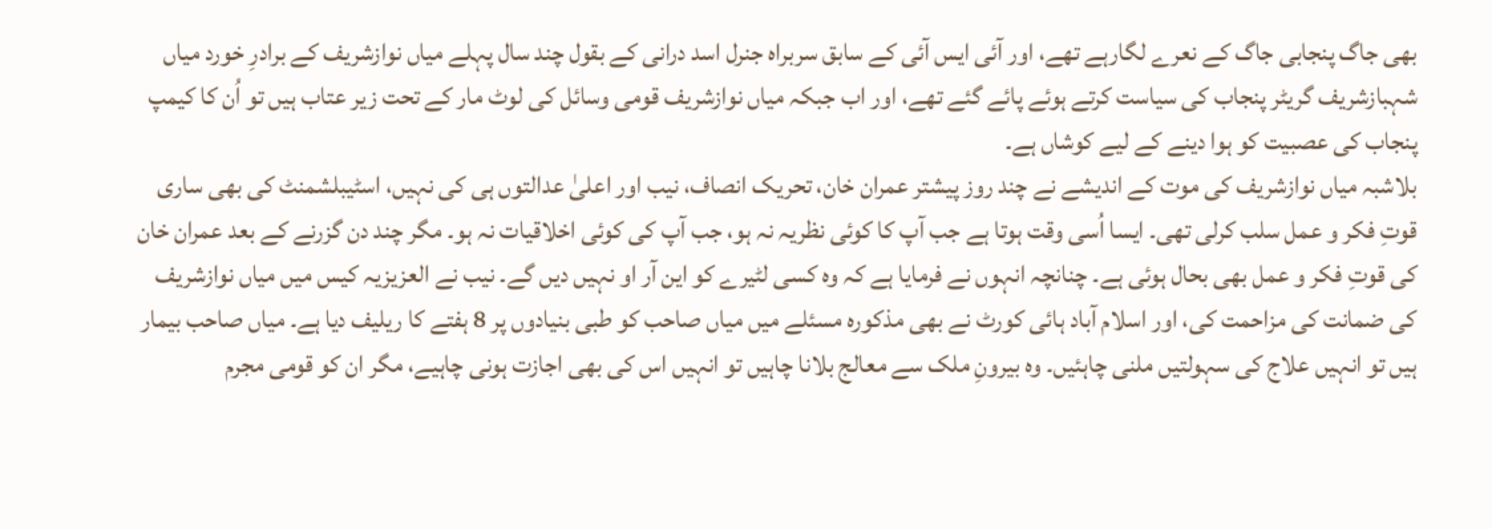بھی جاگ پنجابی جاگ کے نعرے لگارہے تھے، اور آئی ایس آئی کے سابق سربراہ جنرل اسد درانی کے بقول چند سال پہلے میاں نوازشریف کے برادرِ خورد میاں شہبازشریف گریٹر پنجاب کی سیاست کرتے ہوئے پائے گئے تھے، اور اب جبکہ میاں نوازشریف قومی وسائل کی لوٹ مار کے تحت زیر عتاب ہیں تو اُن کا کیمپ پنجاب کی عصبیت کو ہوا دینے کے لیے کوشاں ہے۔
بلاشبہ میاں نوازشریف کی موت کے اندیشے نے چند روز پیشتر عمران خان، تحریک انصاف، نیب اور اعلیٰ عدالتوں ہی کی نہیں، اسٹیبلشمنٹ کی بھی ساری قوتِ فکر و عمل سلب کرلی تھی۔ ایسا اُسی وقت ہوتا ہے جب آپ کا کوئی نظریہ نہ ہو، جب آپ کی کوئی اخلاقیات نہ ہو۔ مگر چند دن گزرنے کے بعد عمران خان کی قوتِ فکر و عمل بھی بحال ہوئی ہے۔ چنانچہ انہوں نے فرمایا ہے کہ وہ کسی لٹیرے کو این آر او نہیں دیں گے۔ نیب نے العزیزیہ کیس میں میاں نوازشریف کی ضمانت کی مزاحمت کی، اور اسلام آباد ہائی کورٹ نے بھی مذکورہ مسئلے میں میاں صاحب کو طبی بنیادوں پر 8 ہفتے کا ریلیف دیا ہے۔ میاں صاحب بیمار ہیں تو انہیں علاج کی سہولتیں ملنی چاہئیں۔ وہ بیرونِ ملک سے معالج بلانا چاہیں تو انہیں اس کی بھی اجازت ہونی چاہیے، مگر ان کو قومی مجرم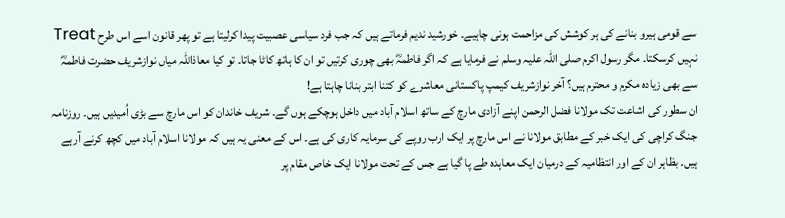سے قومی ہیرو بنانے کی ہر کوشش کی مزاحمت ہونی چاہیے۔ خورشید ندیم فرماتے ہیں کہ جب فرد سیاسی عصبیت پیدا کرلیتا ہے تو پھر قانون اسے اس طرح Treat نہیں کرسکتا۔ مگر رسول اکرم صلی اللہ علیہ وسلم نے فرمایا ہے کہ اگر فاطمہؓ بھی چوری کرتیں تو ان کا ہاتھ کاٹا جاتا۔ تو کیا معاذاللہ میاں نوازشریف حضرت فاطمہؓ سے بھی زیادہ مکرم و محترم ہیں؟ آخر نوازشریف کیمپ پاکستانی معاشرے کو کتنا ابتر بنانا چاہتا ہے!
ان سطور کی اشاعت تک مولانا فضل الرحمن اپنے آزادی مارچ کے ساتھ اسلام آباد میں داخل ہوچکے ہوں گے۔ شریف خاندان کو اس مارچ سے بڑی اُمیدیں ہیں۔ روزنامہ جنگ کراچی کی ایک خبر کے مطابق مولانا نے اس مارچ پر ایک ارب روپے کی سرمایہ کاری کی ہے۔ اس کے معنی یہ ہیں کہ مولانا اسلام آباد میں کچھ کرنے آرہے ہیں۔ بظاہر ان کے اور انتظامیہ کے درمیان ایک معاہدہ طے پا گیا ہے جس کے تحت مولانا ایک خاص مقام پر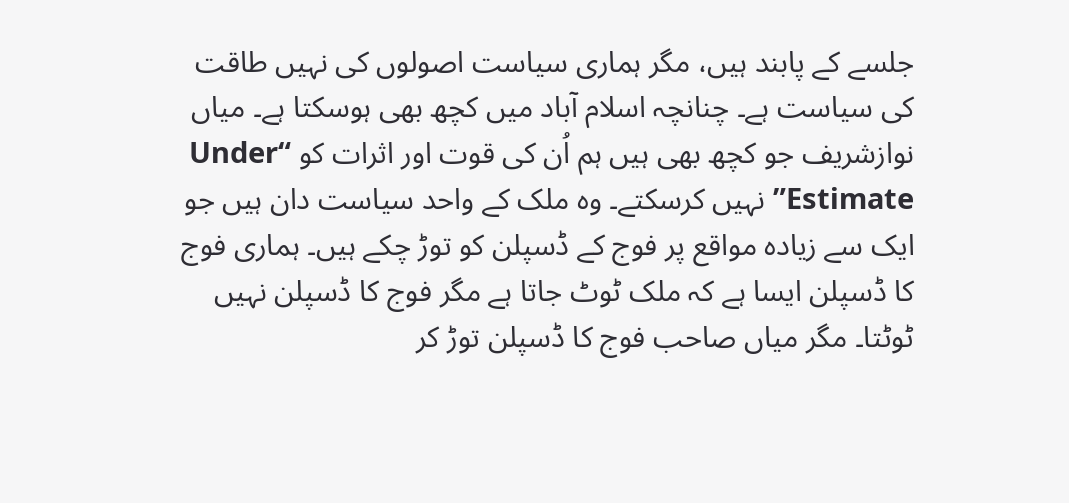جلسے کے پابند ہیں، مگر ہماری سیاست اصولوں کی نہیں طاقت کی سیاست ہے۔ چنانچہ اسلام آباد میں کچھ بھی ہوسکتا ہے۔ میاں نوازشریف جو کچھ بھی ہیں ہم اُن کی قوت اور اثرات کو “Under Estimate” نہیں کرسکتے۔ وہ ملک کے واحد سیاست دان ہیں جو ایک سے زیادہ مواقع پر فوج کے ڈسپلن کو توڑ چکے ہیں۔ ہماری فوج کا ڈسپلن ایسا ہے کہ ملک ٹوٹ جاتا ہے مگر فوج کا ڈسپلن نہیں ٹوٹتا۔ مگر میاں صاحب فوج کا ڈسپلن توڑ کر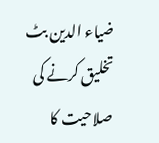ضیاء الدین بٹ تخلیق کرنے کی صلاحیت کا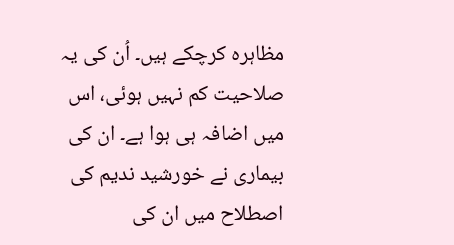مظاہرہ کرچکے ہیں۔ اُن کی یہ صلاحیت کم نہیں ہوئی، اس میں اضافہ ہی ہوا ہے۔ ان کی بیماری نے خورشید ندیم کی اصطلاح میں ان کی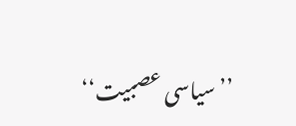’’سیاسی عصبیت‘‘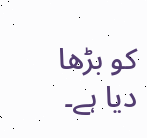کو بڑھا دیا ہے۔